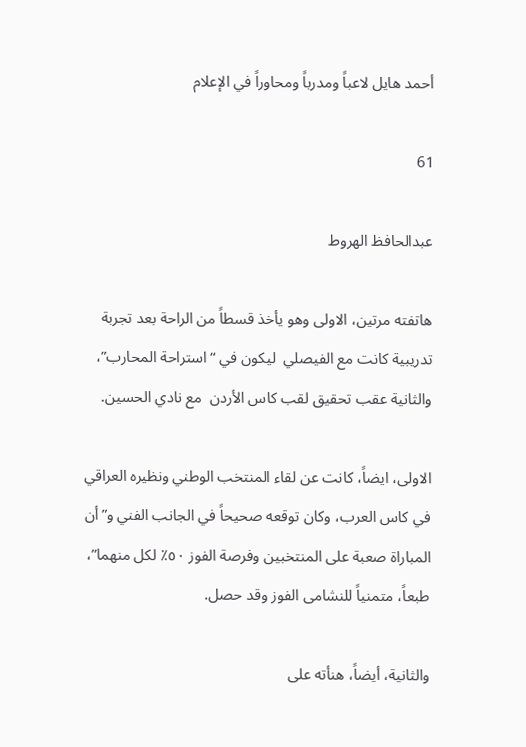أحمد هايل لاعباً ومدرباً ومحاوراً في الإعلام

61

عبدالحافظ الهروط

هاتفته مرتين، الاولى وهو يأخذ قسطاً من الراحة بعد تجربة تدريبية كانت مع الفيصلي  ليكون في “استراحة المحارب”، والثانية عقب تحقيق لقب كاس الأردن  مع نادي الحسين.

الاولى، ايضاً، كانت عن لقاء المنتخب الوطني ونظيره العراقي في كاس العرب، وكان توقعه صحيحاً في الجانب الفني و”أن المباراة صعبة على المنتخبين وفرصة الفوز ٥٠٪ لكل منهما”، طبعاً، متمنياً للنشامى الفوز وقد حصل.

والثانية، أيضاً، هنأته على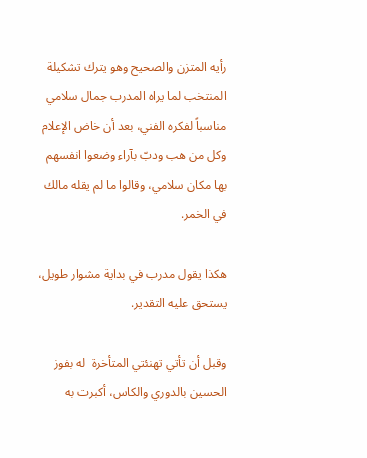رأيه المتزن والصحيح وهو يترك تشكيلة المنتخب لما يراه المدرب جمال سلامي مناسباً لفكره الفني، بعد أن خاض الإعلام وكل من هب ودبّ بآراء وضعوا انفسهم بها مكان سلامي، وقالوا ما لم يقله مالك في الخمر.

هكذا يقول مدرب في بداية مشوار طويل، يستحق عليه التقدير.

وقبل أن تأتي تهنئتي المتأخرة  له بفوز  الحسين بالدوري والكاس، أكبرت به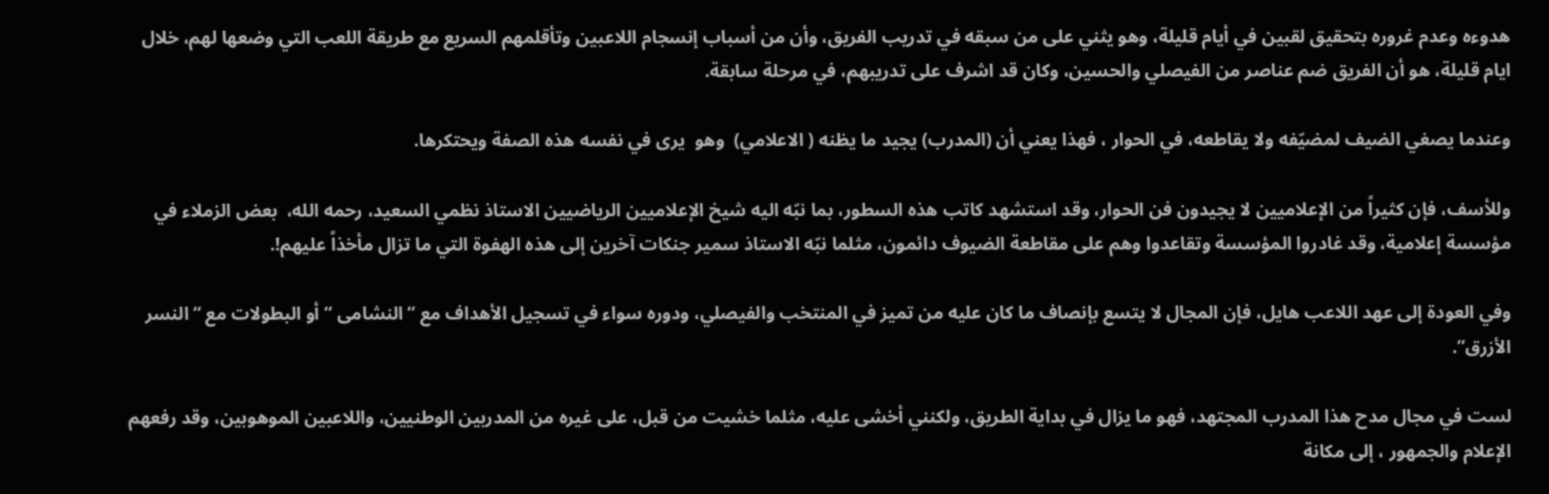هدوءه وعدم غروره بتحقيق لقبين في أيام قليلة، وهو يثني على من سبقه في تدريب الفريق، وأن من أسباب إنسجام اللاعبين وتأقلمهم السريع مع طريقة اللعب التي وضعها لهم، خلال ايام قليلة، هو أن الفريق ضم عناصر من الفيصلي والحسين، وكان قد اشرف على تدريبهم، في مرحلة سابقة.

وعندما يصغي الضيف لمضيّفه ولا يقاطعه، في الحوار ، فهذا يعني أن (المدرب) يجيد ما يظنه ( الاعلامي)  وهو  يرى في نفسه هذه الصفة ويحتكرها.

وللأسف، فإن كثيراً من الإعلاميين لا يجيدون فن الحوار، وقد استشهد كاتب هذه السطور، بما نبّه اليه شيخ الإعلاميين الرياضيين الاستاذ نظمي السعيد، رحمه الله،  بعض الزملاء في مؤسسة إعلامية، وقد غادروا المؤسسة وتقاعدوا وهم على مقاطعة الضيوف دائمون، مثلما نبّه الاستاذ سمير جنكات آخرين إلى هذه الهفوة التي ما تزال مأخذاً عليهم!.

وفي العودة إلى عهد اللاعب هايل، فإن المجال لا يتسع بإنصاف ما كان عليه من تميز في المنتخب والفيصلي، ودوره سواء في تسجيل الأهداف مع “النشامى “أو البطولات مع “النسر الأزرق”.

لست في مجال مدح هذا المدرب المجتهد، فهو ما يزال في بداية الطريق، ولكنني أخشى عليه، مثلما خشيت من قبل، على غيره من المدربين الوطنيين، واللاعبين الموهوبين، وقد رفعهم الإعلام والجمهور ، إلى مكانة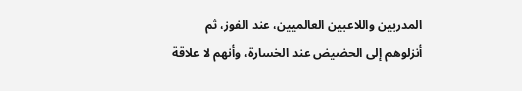المدربين واللاعبين العالميين، عند الفوز، ثم أنزلوهم إلى الحضيض عند الخسارة، وأنهم لا علاقة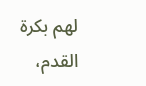لهم بكرة القدم،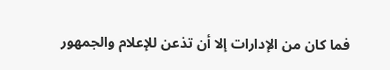فما كان من الإدارات إلا أن تذعن للإعلام والجمهور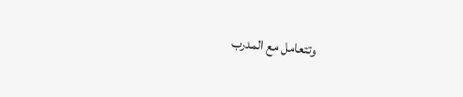وتتعامل مع المدرب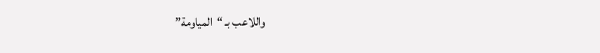واللاعب بـ “المياومة”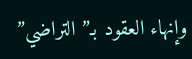وإنهاء العقود بـ” التراضي”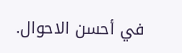في أحسن الاحوال.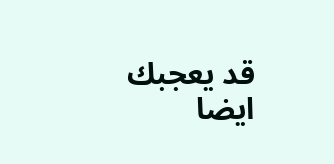قد يعجبك ايضا